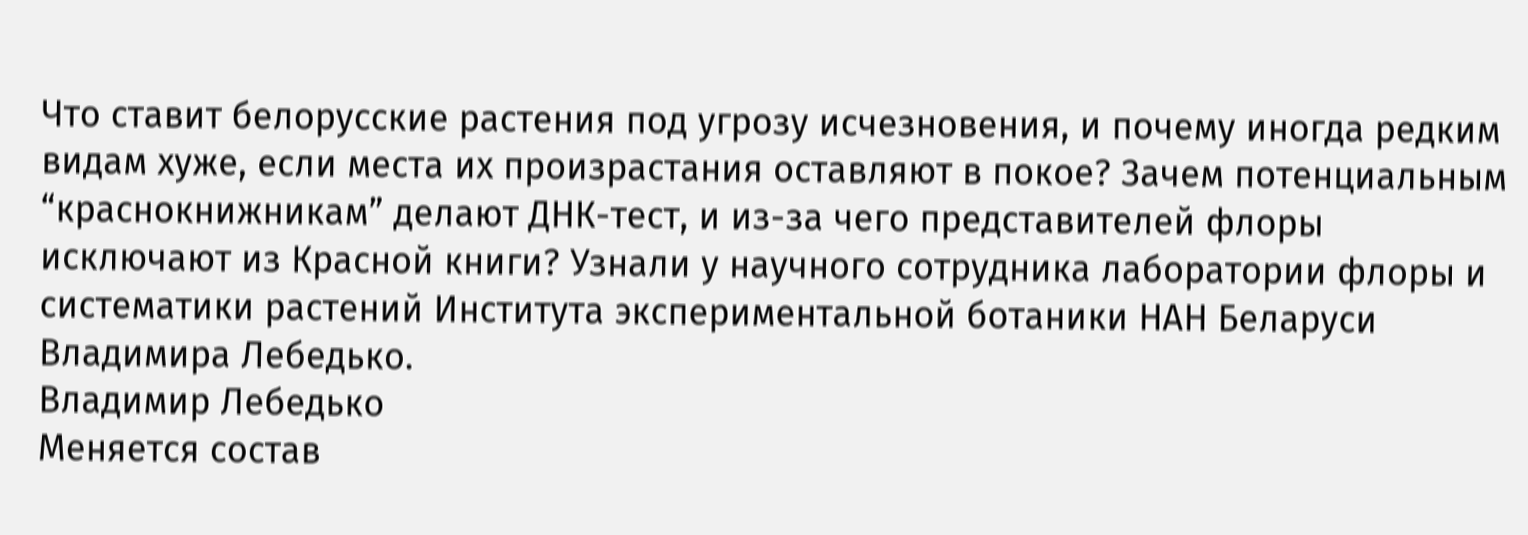Что ставит белорусские растения под угрозу исчезновения, и почему иногда редким видам хуже, если места их произрастания оставляют в покое? Зачем потенциальным “краснокнижникам” делают ДНК-тест, и из-за чего представителей флоры исключают из Красной книги? Узнали у научного сотрудника лаборатории флоры и систематики растений Института экспериментальной ботаники НАН Беларуси Владимира Лебедько.
Владимир Лебедько
Меняется состав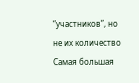“участников”, но не их количество
Самая большая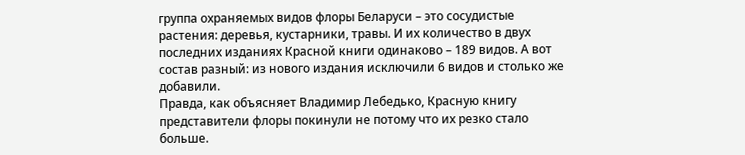группа охраняемых видов флоры Беларуси – это сосудистые растения: деревья, кустарники, травы. И их количество в двух последних изданиях Красной книги одинаково – 189 видов. А вот состав разный: из нового издания исключили 6 видов и столько же добавили.
Правда, как объясняет Владимир Лебедько, Красную книгу представители флоры покинули не потому что их резко стало больше.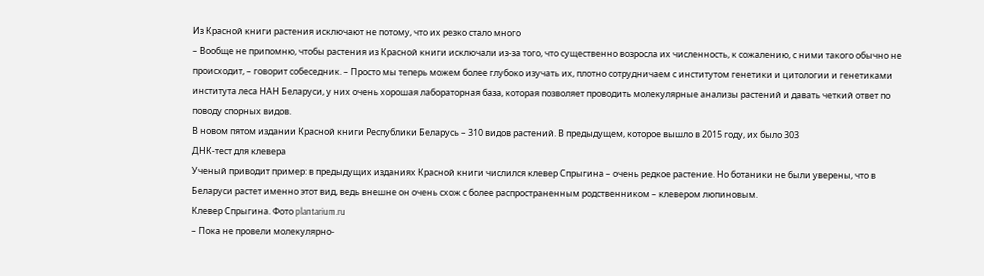Из Красной книги растения исключают не потому, что их резко стало много
– Вообще не припомню, чтобы растения из Красной книги исключали из-за того, что существенно возросла их численность, к сожалению, с ними такого обычно не происходит, – говорит собеседник. – Просто мы теперь можем более глубоко изучать их, плотно сотрудничаем с институтом генетики и цитологии и генетиками института леса НАН Беларуси, у них очень хорошая лабораторная база, которая позволяет проводить молекулярные анализы растений и давать четкий ответ по поводу спорных видов.
В новом пятом издании Красной книги Республики Беларусь – 310 видов растений. В предыдущем, которое вышло в 2015 году, их было 303
ДНК-тест для клевера
Ученый приводит пример: в предыдущих изданиях Красной книги числился клевер Спрыгина – очень редкое растение. Но ботаники не были уверены, что в Беларуси растет именно этот вид, ведь внешне он очень схож с более распространенным родственником – клевером люпиновым.
Клевер Спрыгина. Фото plantarium.ru
– Пока не провели молекулярно-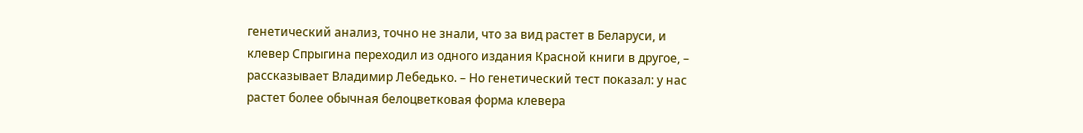генетический анализ, точно не знали, что за вид растет в Беларуси, и клевер Спрыгина переходил из одного издания Красной книги в другое, – рассказывает Владимир Лебедько. – Но генетический тест показал: у нас растет более обычная белоцветковая форма клевера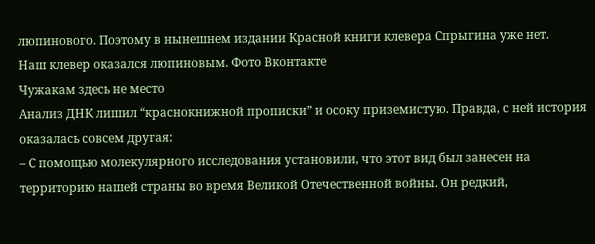люпинового. Поэтому в нынешнем издании Красной книги клевера Спрыгина уже нет.
Наш клевер оказался люпиновым. Фото Вконтакте
Чужакам здесь не место
Анализ ДНК лишил “краснокнижной прописки” и осоку приземистую. Правда, с ней история оказалась совсем другая:
– С помощью молекулярного исследования установили, что этот вид был занесен на территорию нашей страны во время Великой Отечественной войны. Он редкий,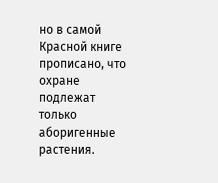но в самой Красной книге прописано, что охране подлежат только аборигенные растения.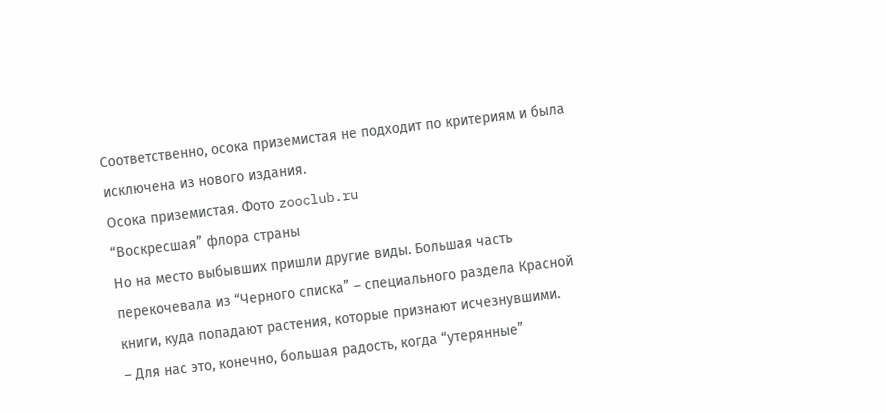Соответственно, осока приземистая не подходит по критериям и была исключена из нового издания.
Осока приземистая. Фото zooclub.ru
“Воскресшая” флора страны
Но на место выбывших пришли другие виды. Большая часть перекочевала из “Черного списка” – специального раздела Красной книги, куда попадают растения, которые признают исчезнувшими.
– Для нас это, конечно, большая радость, когда “утерянные”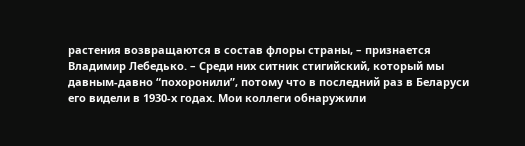растения возвращаются в состав флоры страны, – признается Владимир Лебедько. – Среди них ситник стигийский, который мы давным-давно “похоронили”, потому что в последний раз в Беларуси его видели в 1930-х годах. Мои коллеги обнаружили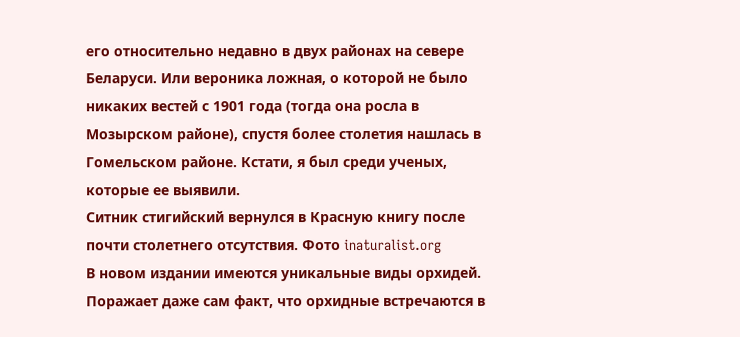его относительно недавно в двух районах на севере Беларуси. Или вероника ложная, о которой не было никаких вестей с 1901 года (тогда она росла в Мозырском районе), спустя более столетия нашлась в Гомельском районе. Кстати, я был среди ученых, которые ее выявили.
Ситник стигийский вернулся в Красную книгу после почти столетнего отсутствия. Фото inaturalist.org
В новом издании имеются уникальные виды орхидей. Поражает даже сам факт, что орхидные встречаются в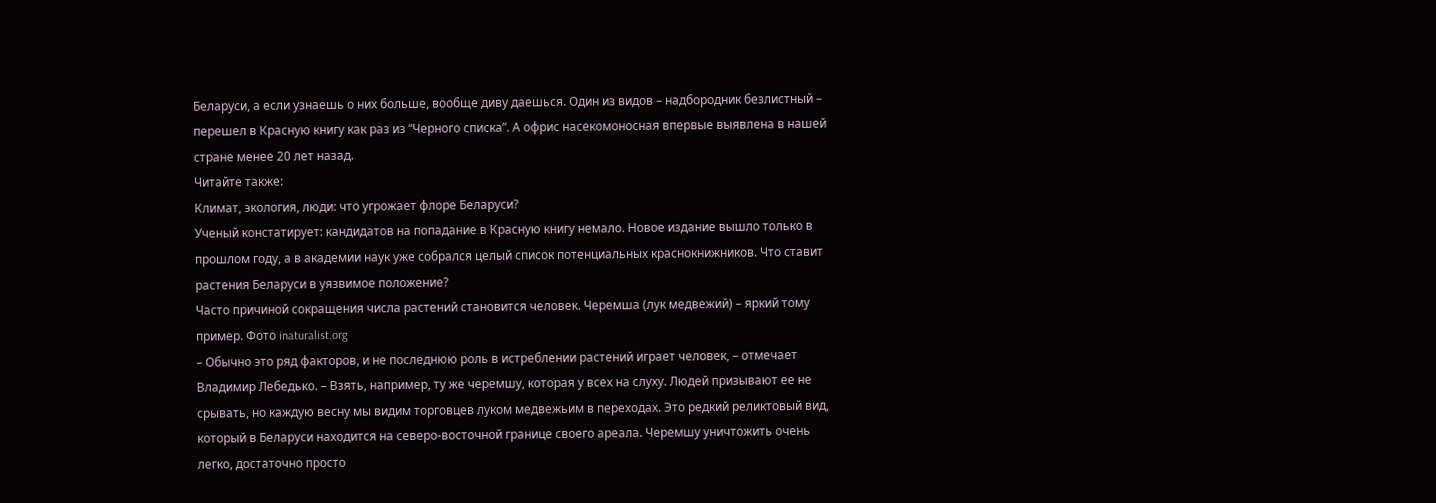Беларуси, а если узнаешь о них больше, вообще диву даешься. Один из видов – надбородник безлистный – перешел в Красную книгу как раз из “Черного списка”. А офрис насекомоносная впервые выявлена в нашей стране менее 20 лет назад.
Читайте также:
Климат, экология, люди: что угрожает флоре Беларуси?
Ученый констатирует: кандидатов на попадание в Красную книгу немало. Новое издание вышло только в прошлом году, а в академии наук уже собрался целый список потенциальных краснокнижников. Что ставит растения Беларуси в уязвимое положение?
Часто причиной сокращения числа растений становится человек. Черемша (лук медвежий) – яркий тому пример. Фото inaturalist.org
– Обычно это ряд факторов, и не последнюю роль в истреблении растений играет человек, – отмечает Владимир Лебедько. – Взять, например, ту же черемшу, которая у всех на слуху. Людей призывают ее не срывать, но каждую весну мы видим торговцев луком медвежьим в переходах. Это редкий реликтовый вид, который в Беларуси находится на северо-восточной границе своего ареала. Черемшу уничтожить очень легко, достаточно просто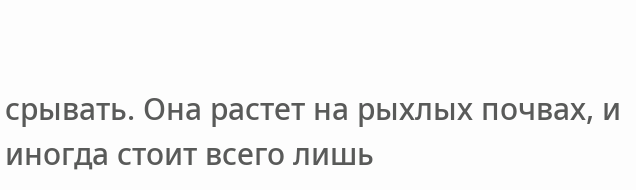срывать. Она растет на рыхлых почвах, и иногда стоит всего лишь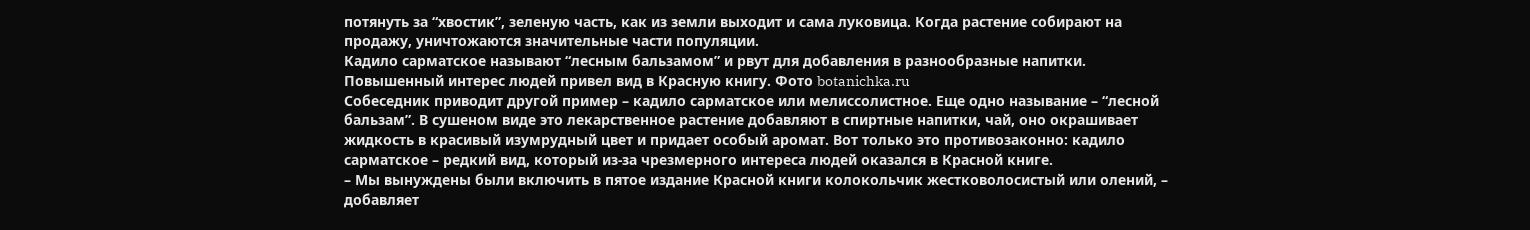потянуть за “хвостик”, зеленую часть, как из земли выходит и сама луковица. Когда растение собирают на продажу, уничтожаются значительные части популяции.
Кадило сарматское называют “лесным бальзамом” и рвут для добавления в разнообразные напитки. Повышенный интерес людей привел вид в Красную книгу. Фото botanichka.ru
Собеседник приводит другой пример – кадило сарматское или мелиссолистное. Еще одно называние – “лесной бальзам”. В сушеном виде это лекарственное растение добавляют в спиртные напитки, чай, оно окрашивает жидкость в красивый изумрудный цвет и придает особый аромат. Вот только это противозаконно: кадило сарматское – редкий вид, который из-за чрезмерного интереса людей оказался в Красной книге.
– Мы вынуждены были включить в пятое издание Красной книги колокольчик жестковолосистый или олений, – добавляет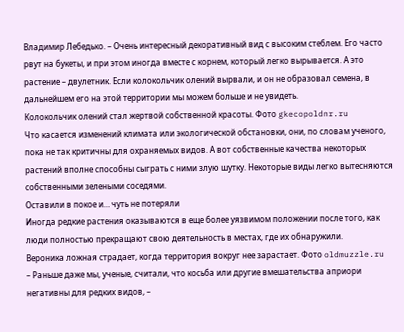Владимир Лебедько. – Очень интересный декоративный вид с высоким стеблем. Его часто рвут на букеты, и при этом иногда вместе с корнем, который легко вырывается. А это растение – двулетник. Если колокольчик олений вырвали, и он не образовал семена, в дальнейшем его на этой территории мы можем больше и не увидеть.
Колокольчик олений стал жертвой собственной красоты. Фото gkecopoldnr.ru
Что касается изменений климата или экологической обстановки, они, по словам ученого, пока не так критичны для охраняемых видов. А вот собственные качества некоторых растений вполне способны сыграть с ними злую шутку. Некоторые виды легко вытесняются собственными зелеными соседями.
Оставили в покое и… чуть не потеряли
Иногда редкие растения оказываются в еще более уязвимом положении после того, как люди полностью прекращают свою деятельность в местах, где их обнаружили.
Вероника ложная страдает, когда территория вокруг нее зарастает. Фото oldmuzzle.ru
– Раньше даже мы, ученые, считали, что косьба или другие вмешательства априори негативны для редких видов, –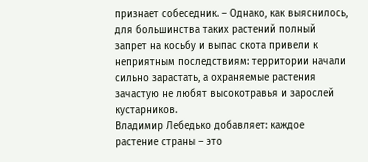признает собеседник. – Однако, как выяснилось, для большинства таких растений полный запрет на косьбу и выпас скота привели к неприятным последствиям: территории начали сильно зарастать, а охраняемые растения зачастую не любят высокотравья и зарослей кустарников.
Владимир Лебедько добавляет: каждое растение страны – это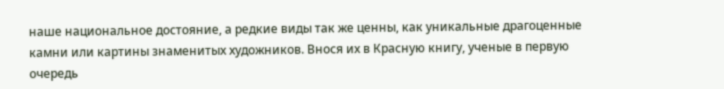наше национальное достояние, а редкие виды так же ценны, как уникальные драгоценные камни или картины знаменитых художников. Внося их в Красную книгу, ученые в первую очередь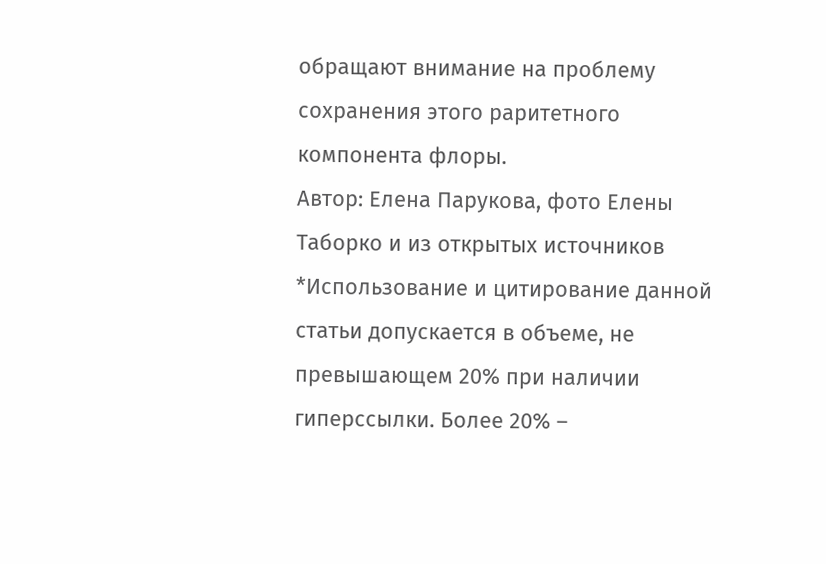обращают внимание на проблему сохранения этого раритетного компонента флоры.
Автор: Елена Парукова, фото Елены Таборко и из открытых источников
*Использование и цитирование данной статьи допускается в объеме, не превышающем 20% при наличии гиперссылки. Более 20% –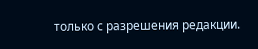только с разрешения редакции.